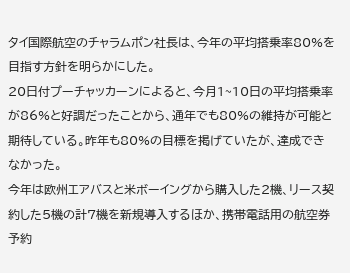タイ国際航空のチャラムポン社長は、今年の平均搭乗率80%を目指す方針を明らかにした。
20日付プーチャッカーンによると、今月1~10日の平均搭乗率が86%と好調だったことから、通年でも80%の維持が可能と期待している。昨年も80%の目標を掲げていたが、達成できなかった。
今年は欧州エアバスと米ボーイングから購入した2機、リース契約した5機の計7機を新規導入するほか、携帯電話用の航空券予約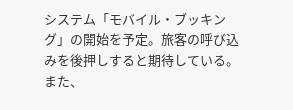システム「モバイル・ブッキング」の開始を予定。旅客の呼び込みを後押しすると期待している。
また、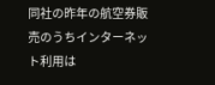同社の昨年の航空券販売のうちインターネット利用は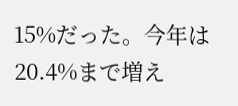15%だった。今年は20.4%まで増え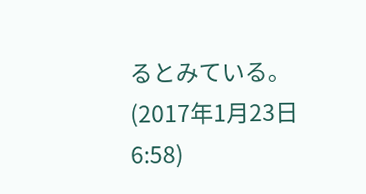るとみている。
(2017年1月23日 6:58)